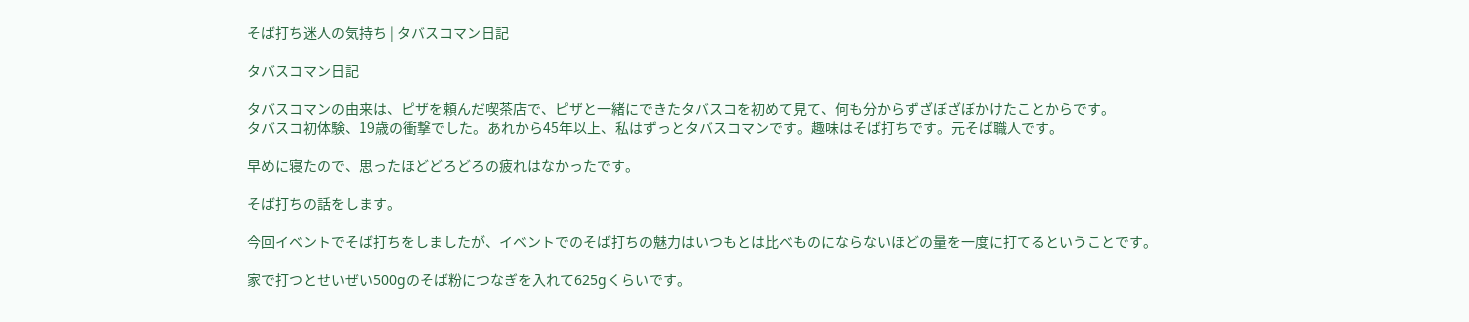そば打ち迷人の気持ち | タバスコマン日記

タバスコマン日記

タバスコマンの由来は、ピザを頼んだ喫茶店で、ピザと一緒にできたタバスコを初めて見て、何も分からずざぼざぼかけたことからです。
タバスコ初体験、19歳の衝撃でした。あれから45年以上、私はずっとタバスコマンです。趣味はそば打ちです。元そば職人です。

早めに寝たので、思ったほどどろどろの疲れはなかったです。

そば打ちの話をします。

今回イベントでそば打ちをしましたが、イベントでのそば打ちの魅力はいつもとは比べものにならないほどの量を一度に打てるということです。

家で打つとせいぜい500gのそば粉につなぎを入れて625gくらいです。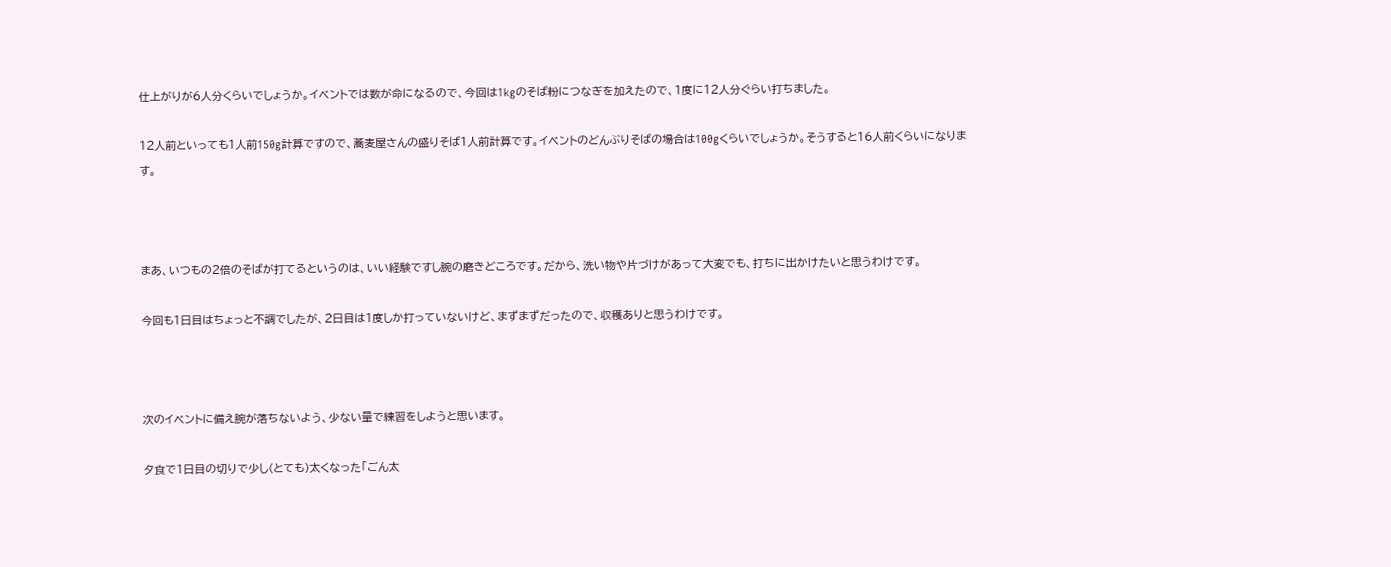仕上がりが6人分くらいでしょうか。イベントでは数が命になるので、今回は1kgのそば粉につなぎを加えたので、1度に12人分ぐらい打ちました。

12人前といっても1人前150g計算ですので、蕎麦屋さんの盛りそば1人前計算です。イベントのどんぶりそばの場合は100gくらいでしょうか。そうすると16人前くらいになります。



まあ、いつもの2倍のそばが打てるというのは、いい経験ですし腕の磨きどころです。だから、洗い物や片づけがあって大変でも、打ちに出かけたいと思うわけです。

今回も1日目はちょっと不調でしたが、2日目は1度しか打っていないけど、まずまずだったので、収穫ありと思うわけです。



次のイベントに備え腕が落ちないよう、少ない量で練習をしようと思います。

夕食で1日目の切りで少し(とても)太くなった「ごん太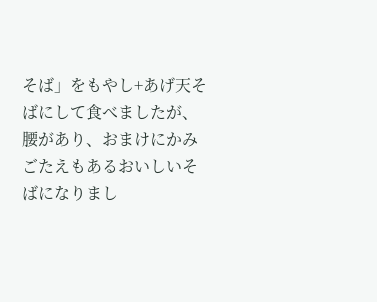そば」をもやし+あげ天そばにして食べましたが、腰があり、おまけにかみごたえもあるおいしいそばになりまし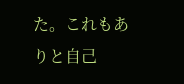た。これもありと自己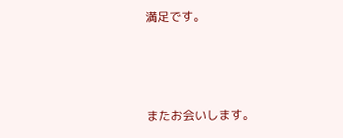満足です。



またお会いします。